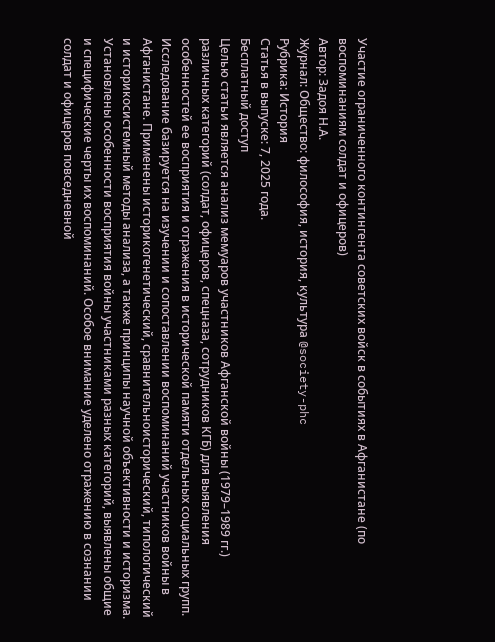Участие ограниченного контингента советских войск в событиях в Афганистане (по воспоминаниям солдат и офицеров)
Автор: Задоя Н.А.
Журнал: Общество: философия, история, культура @society-phc
Рубрика: История
Статья в выпуске: 7, 2025 года.
Бесплатный доступ
Целью статьи является анализ мемуаров участников Афганской войны (1979–1989 гг.) различных категорий (солдат, офицеров, спецназа, сотрудников КГБ) для выявления особенностей ее восприятия и отражения в исторической памяти отдельных социальных групп. Исследование базируется на изучении и сопоставлении воспоминаний участников войны в Афганистане. Применены историкогенетический, сравнительноисторический, типологический и историкосистемный методы анализа, а также принципы научной объективности и историзма. Установлены особенности восприятия войны участниками разных категорий, выявлены общие и специфические черты их воспоминаний. Особое внимание уделено отражению в сознании солдат и офицеров повседневной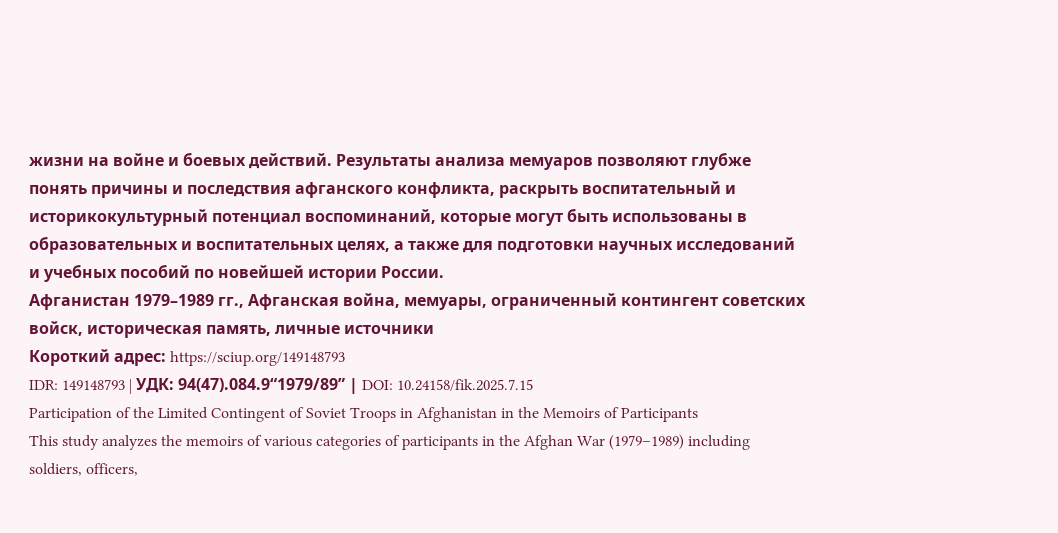жизни на войне и боевых действий. Результаты анализа мемуаров позволяют глубже понять причины и последствия афганского конфликта, раскрыть воспитательный и историкокультурный потенциал воспоминаний, которые могут быть использованы в образовательных и воспитательных целях, а также для подготовки научных исследований и учебных пособий по новейшей истории России.
Афганистан 1979–1989 гг., Афганская война, мемуары, ограниченный контингент советских войск, историческая память, личные источники
Короткий адрес: https://sciup.org/149148793
IDR: 149148793 | УДК: 94(47).084.9“1979/89” | DOI: 10.24158/fik.2025.7.15
Participation of the Limited Contingent of Soviet Troops in Afghanistan in the Memoirs of Participants
This study analyzes the memoirs of various categories of participants in the Afghan War (1979–1989) including soldiers, officers,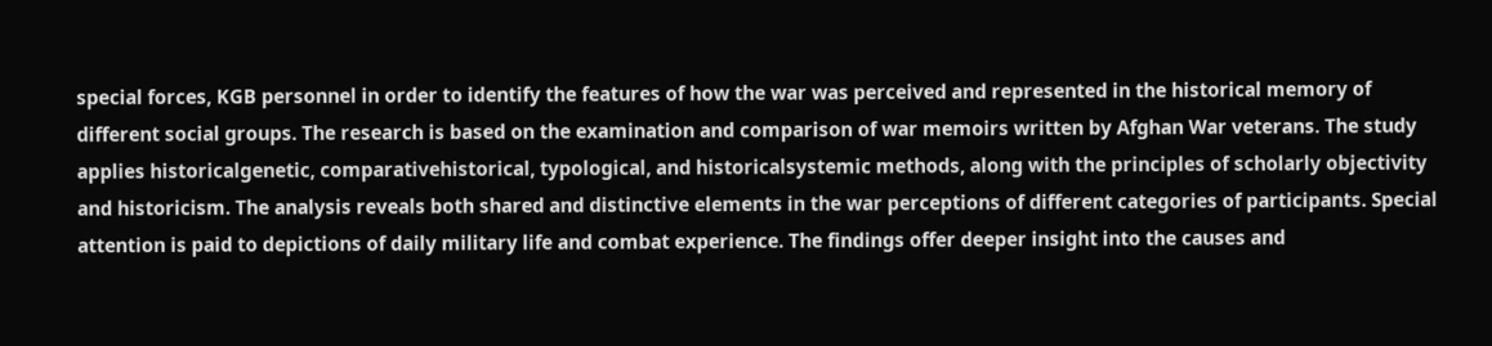special forces, KGB personnel in order to identify the features of how the war was perceived and represented in the historical memory of different social groups. The research is based on the examination and comparison of war memoirs written by Afghan War veterans. The study applies historicalgenetic, comparativehistorical, typological, and historicalsystemic methods, along with the principles of scholarly objectivity and historicism. The analysis reveals both shared and distinctive elements in the war perceptions of different categories of participants. Special attention is paid to depictions of daily military life and combat experience. The findings offer deeper insight into the causes and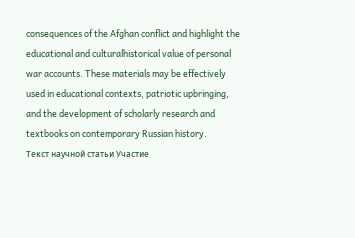consequences of the Afghan conflict and highlight the educational and culturalhistorical value of personal war accounts. These materials may be effectively used in educational contexts, patriotic upbringing, and the development of scholarly research and textbooks on contemporary Russian history.
Текст научной статьи Участие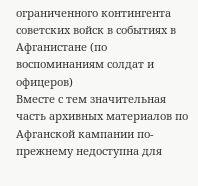ограниченного контингента советских войск в событиях в Афганистане (по воспоминаниям солдат и офицеров)
Вместе с тем значительная часть архивных материалов по Афганской кампании по-прежнему недоступна для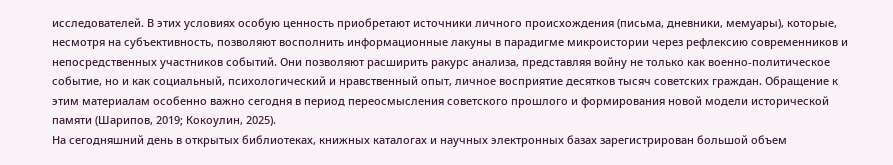исследователей. В этих условиях особую ценность приобретают источники личного происхождения (письма, дневники, мемуары), которые, несмотря на субъективность, позволяют восполнить информационные лакуны в парадигме микроистории через рефлексию современников и непосредственных участников событий. Они позволяют расширить ракурс анализа, представляя войну не только как военно-политическое событие, но и как социальный, психологический и нравственный опыт, личное восприятие десятков тысяч советских граждан. Обращение к этим материалам особенно важно сегодня в период переосмысления советского прошлого и формирования новой модели исторической памяти (Шарипов, 2019; Кокоулин, 2025).
На сегодняшний день в открытых библиотеках, книжных каталогах и научных электронных базах зарегистрирован большой объем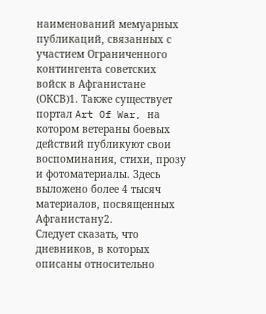наименований мемуарных публикаций, связанных с участием Ограниченного контингента советских войск в Афганистане (ОКСВ)1. Также существует портал Art Of War, на котором ветераны боевых действий публикуют свои воспоминания, стихи, прозу и фотоматериалы. Здесь выложено более 4 тысяч материалов, посвященных Афганистану2.
Следует сказать, что дневников, в которых описаны относительно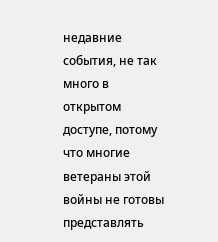недавние события, не так много в открытом доступе, потому что многие ветераны этой войны не готовы представлять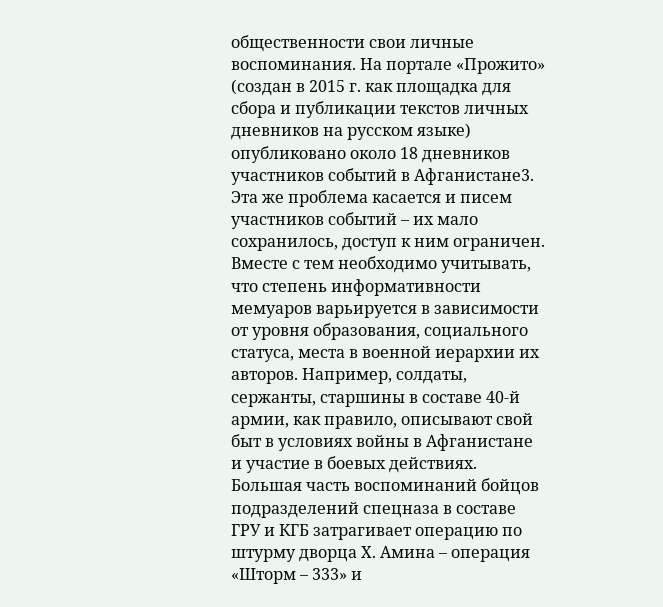общественности свои личные воспоминания. На портале «Прожито» (создан в 2015 г. как площадка для сбора и публикации текстов личных дневников на русском языке) опубликовано около 18 дневников участников событий в Афганистане3.
Эта же проблема касается и писем участников событий – их мало сохранилось, доступ к ним ограничен.
Вместе с тем необходимо учитывать, что степень информативности мемуаров варьируется в зависимости от уровня образования, социального статуса, места в военной иерархии их авторов. Например, солдаты, сержанты, старшины в составе 40-й армии, как правило, описывают свой быт в условиях войны в Афганистане и участие в боевых действиях. Большая часть воспоминаний бойцов подразделений спецназа в составе ГРУ и КГБ затрагивает операцию по штурму дворца Х. Амина – операция «Шторм – 333» и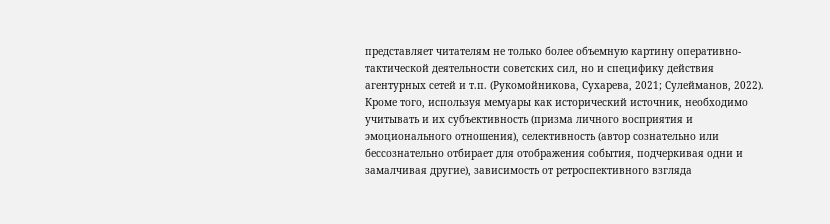представляет читателям не только более объемную картину оперативно-тактической деятельности советских сил, но и специфику действия агентурных сетей и т.п. (Рукомойникова, Сухарева, 2021; Сулейманов, 2022).
Кроме того, используя мемуары как исторический источник, необходимо учитывать и их субъективность (призма личного восприятия и эмоционального отношения), селективность (автор сознательно или бессознательно отбирает для отображения события, подчеркивая одни и замалчивая другие), зависимость от ретроспективного взгляда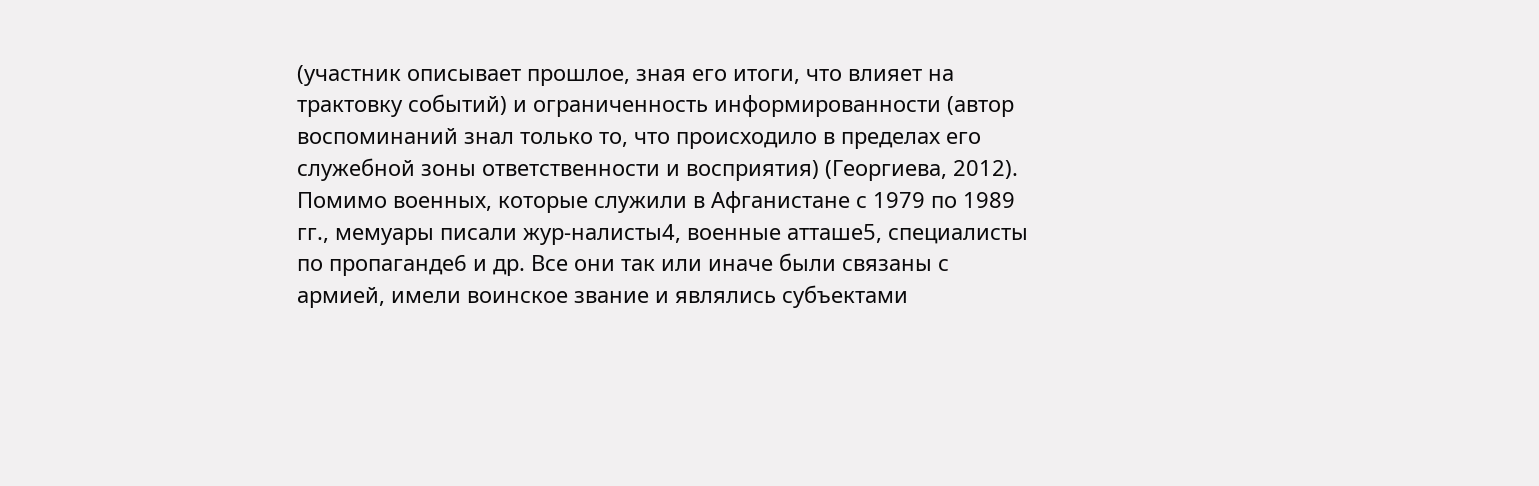(участник описывает прошлое, зная его итоги, что влияет на трактовку событий) и ограниченность информированности (автор воспоминаний знал только то, что происходило в пределах его служебной зоны ответственности и восприятия) (Георгиева, 2012).
Помимо военных, которые служили в Афганистане с 1979 по 1989 гг., мемуары писали жур-налисты4, военные атташе5, специалисты по пропаганде6 и др. Все они так или иначе были связаны с армией, имели воинское звание и являлись субъектами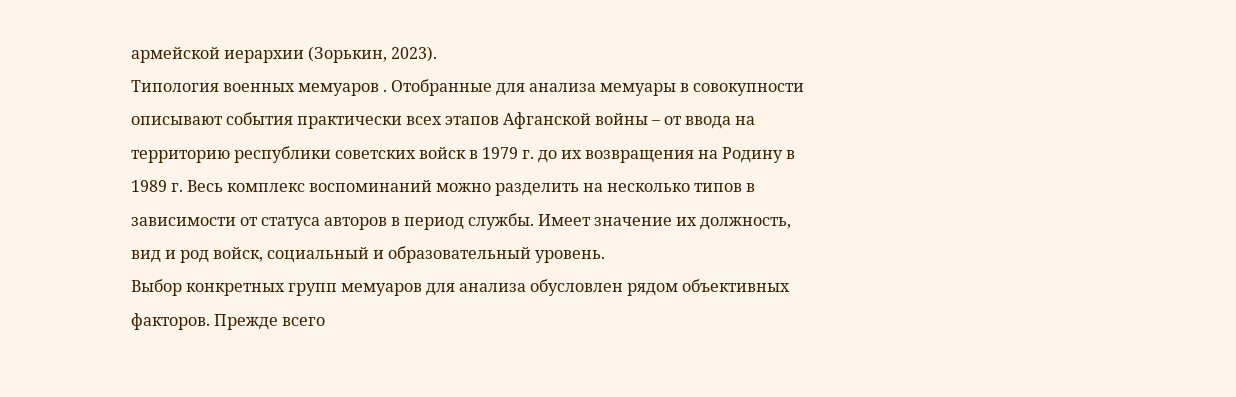армейской иерархии (Зорькин, 2023).
Типология военных мемуаров . Отобранные для анализа мемуары в совокупности описывают события практически всех этапов Афганской войны – от ввода на территорию республики советских войск в 1979 г. до их возвращения на Родину в 1989 г. Весь комплекс воспоминаний можно разделить на несколько типов в зависимости от статуса авторов в период службы. Имеет значение их должность, вид и род войск, социальный и образовательный уровень.
Выбор конкретных групп мемуаров для анализа обусловлен рядом объективных факторов. Прежде всего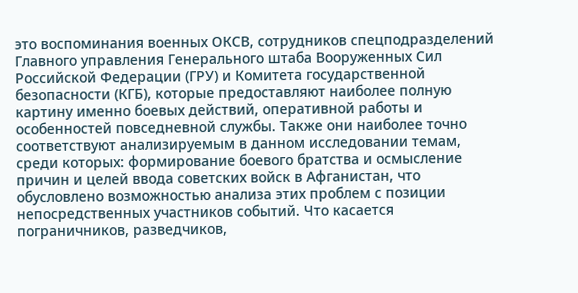это воспоминания военных ОКСВ, сотрудников спецподразделений Главного управления Генерального штаба Вооруженных Сил Российской Федерации (ГРУ) и Комитета государственной безопасности (КГБ), которые предоставляют наиболее полную картину именно боевых действий, оперативной работы и особенностей повседневной службы. Также они наиболее точно соответствуют анализируемым в данном исследовании темам, среди которых: формирование боевого братства и осмысление причин и целей ввода советских войск в Афганистан, что обусловлено возможностью анализа этих проблем с позиции непосредственных участников событий. Что касается пограничников, разведчиков,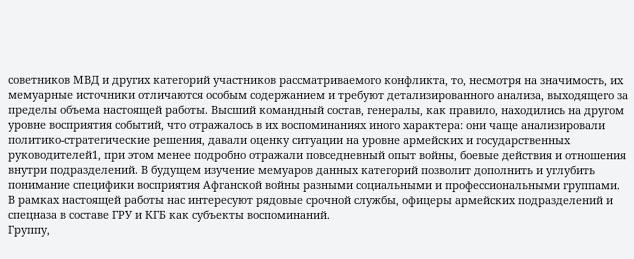советников МВД и других категорий участников рассматриваемого конфликта, то, несмотря на значимость, их мемуарные источники отличаются особым содержанием и требуют детализированного анализа, выходящего за пределы объема настоящей работы. Высший командный состав, генералы, как правило, находились на другом уровне восприятия событий, что отражалось в их воспоминаниях иного характера: они чаще анализировали политико-стратегические решения, давали оценку ситуации на уровне армейских и государственных руководителей1, при этом менее подробно отражали повседневный опыт войны, боевые действия и отношения внутри подразделений. В будущем изучение мемуаров данных категорий позволит дополнить и углубить понимание специфики восприятия Афганской войны разными социальными и профессиональными группами. В рамках настоящей работы нас интересуют рядовые срочной службы, офицеры армейских подразделений и спецназа в составе ГРУ и КГБ как субъекты воспоминаний.
Группу,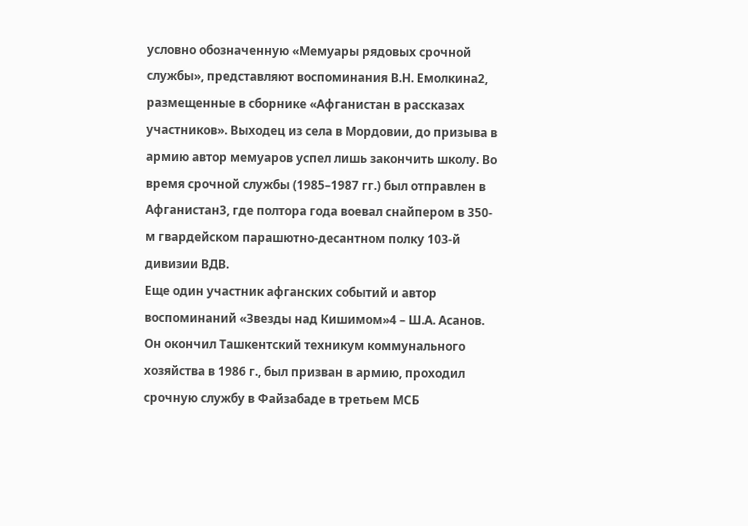условно обозначенную «Мемуары рядовых срочной службы», представляют воспоминания В.Н. Емолкина2, размещенные в сборнике «Афганистан в рассказах участников». Выходец из села в Мордовии, до призыва в армию автор мемуаров успел лишь закончить школу. Во время срочной службы (1985–1987 гг.) был отправлен в Афганистан3, где полтора года воевал снайпером в 350-м гвардейском парашютно-десантном полку 103-й дивизии ВДВ.
Еще один участник афганских событий и автор воспоминаний «Звезды над Кишимом»4 – Ш.А. Асанов. Он окончил Ташкентский техникум коммунального хозяйства в 1986 г., был призван в армию, проходил срочную службу в Файзабаде в третьем МСБ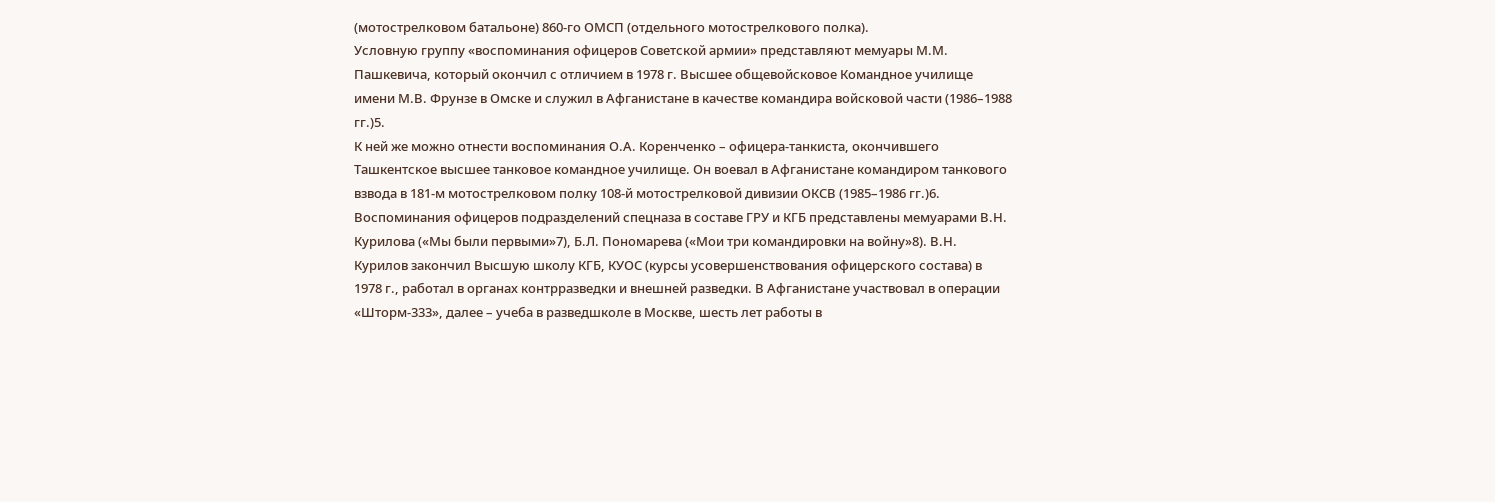(мотострелковом батальоне) 860-го ОМСП (отдельного мотострелкового полка).
Условную группу «воспоминания офицеров Советской армии» представляют мемуары М.М. Пашкевича, который окончил с отличием в 1978 г. Высшее общевойсковое Командное училище имени М.В. Фрунзе в Омске и служил в Афганистане в качестве командира войсковой части (1986–1988 гг.)5.
К ней же можно отнести воспоминания О.А. Коренченко – офицера-танкиста, окончившего Ташкентское высшее танковое командное училище. Он воевал в Афганистане командиром танкового взвода в 181-м мотострелковом полку 108-й мотострелковой дивизии ОКСВ (1985–1986 гг.)6.
Воспоминания офицеров подразделений спецназа в составе ГРУ и КГБ представлены мемуарами В.Н. Курилова («Мы были первыми»7), Б.Л. Пономарева («Мои три командировки на войну»8). В.Н. Курилов закончил Высшую школу КГБ, КУОС (курсы усовершенствования офицерского состава) в 1978 г., работал в органах контрразведки и внешней разведки. В Афганистане участвовал в операции «Шторм-333», далее – учеба в разведшколе в Москве, шесть лет работы в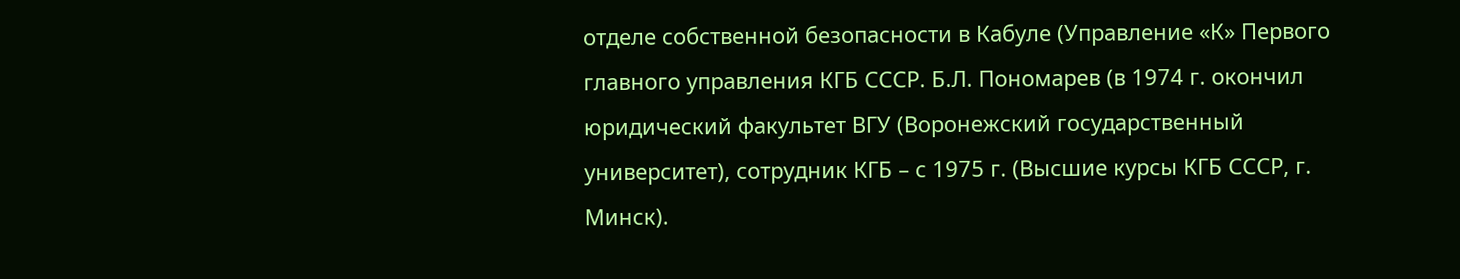отделе собственной безопасности в Кабуле (Управление «К» Первого главного управления КГБ СССР. Б.Л. Пономарев (в 1974 г. окончил юридический факультет ВГУ (Воронежский государственный университет), сотрудник КГБ – с 1975 г. (Высшие курсы КГБ СССР, г. Минск).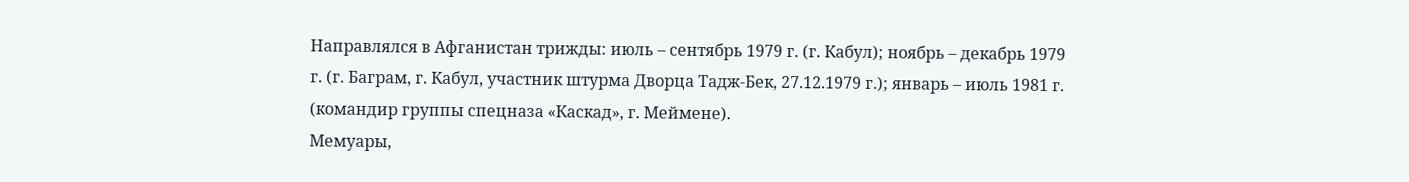Направлялся в Афганистан трижды: июль – сентябрь 1979 г. (г. Кабул); ноябрь – декабрь 1979 г. (г. Баграм, г. Кабул, участник штурма Дворца Тадж-Бек, 27.12.1979 г.); январь – июль 1981 г. (командир группы спецназа «Каскад», г. Меймене).
Мемуары,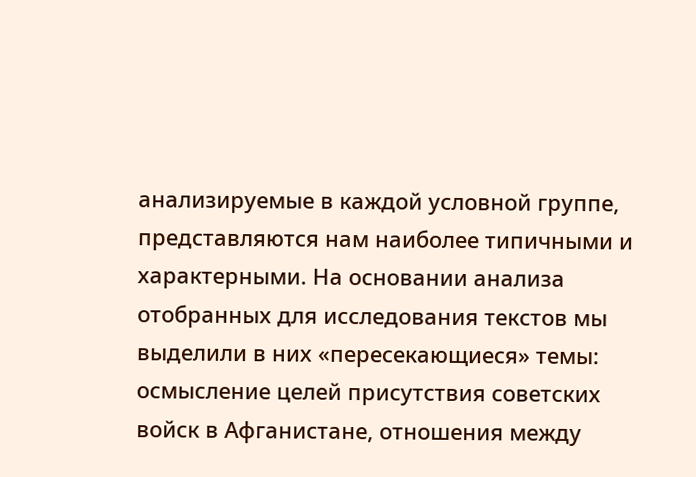анализируемые в каждой условной группе, представляются нам наиболее типичными и характерными. На основании анализа отобранных для исследования текстов мы выделили в них «пересекающиеся» темы: осмысление целей присутствия советских войск в Афганистане, отношения между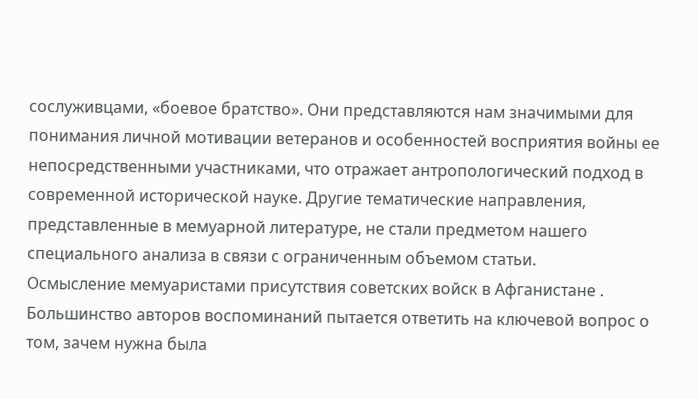сослуживцами, «боевое братство». Они представляются нам значимыми для понимания личной мотивации ветеранов и особенностей восприятия войны ее непосредственными участниками, что отражает антропологический подход в современной исторической науке. Другие тематические направления, представленные в мемуарной литературе, не стали предметом нашего специального анализа в связи с ограниченным объемом статьи.
Осмысление мемуаристами присутствия советских войск в Афганистане . Большинство авторов воспоминаний пытается ответить на ключевой вопрос о том, зачем нужна была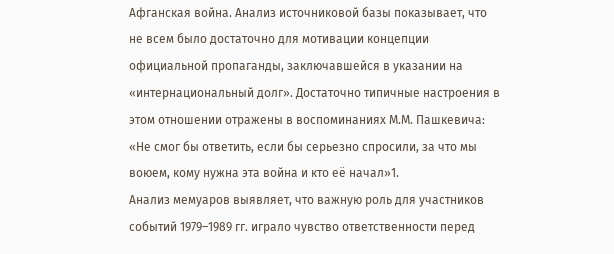Афганская война. Анализ источниковой базы показывает, что не всем было достаточно для мотивации концепции официальной пропаганды, заключавшейся в указании на «интернациональный долг». Достаточно типичные настроения в этом отношении отражены в воспоминаниях М.М. Пашкевича: «Не смог бы ответить, если бы серьезно спросили, за что мы воюем, кому нужна эта война и кто её начал»1.
Анализ мемуаров выявляет, что важную роль для участников событий 1979–1989 гг. играло чувство ответственности перед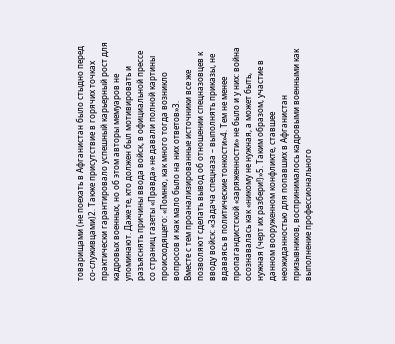товарищами (не поехать в Афганистан было стыдно перед со-служивцами)2. Также присутствие в горячих точках практически гарантировало успешный карьерный рост для кадровых военных, но об этом авторы мемуаров не упоминают. Даже те, кто должен был мотивировать и разъяснять причины ввода войск, в официальной прессе со страниц газеты «Правда» не давали полной картины происходящего: «Помню, как много тогда возникло вопросов и как мало было на них ответов»3.
Вместе с тем проанализированные источники все же позволяют сделать вывод об отношении спецназовцев к вводу войск: «Задача спецназа – выполнять приказы, не вдаваясь в политические тонкости»4. Тем не менее пропагандистской «заряженности» не было и у них: война осознавалась как «никому не нужная, а может быть, нужная (черт их разбери!)»5. Таким образом, участие в данном вооруженном конфликте, ставшее неожиданностью для попавших в Афганистан призывников, воспринималось кадровыми военными как выполнение профессионального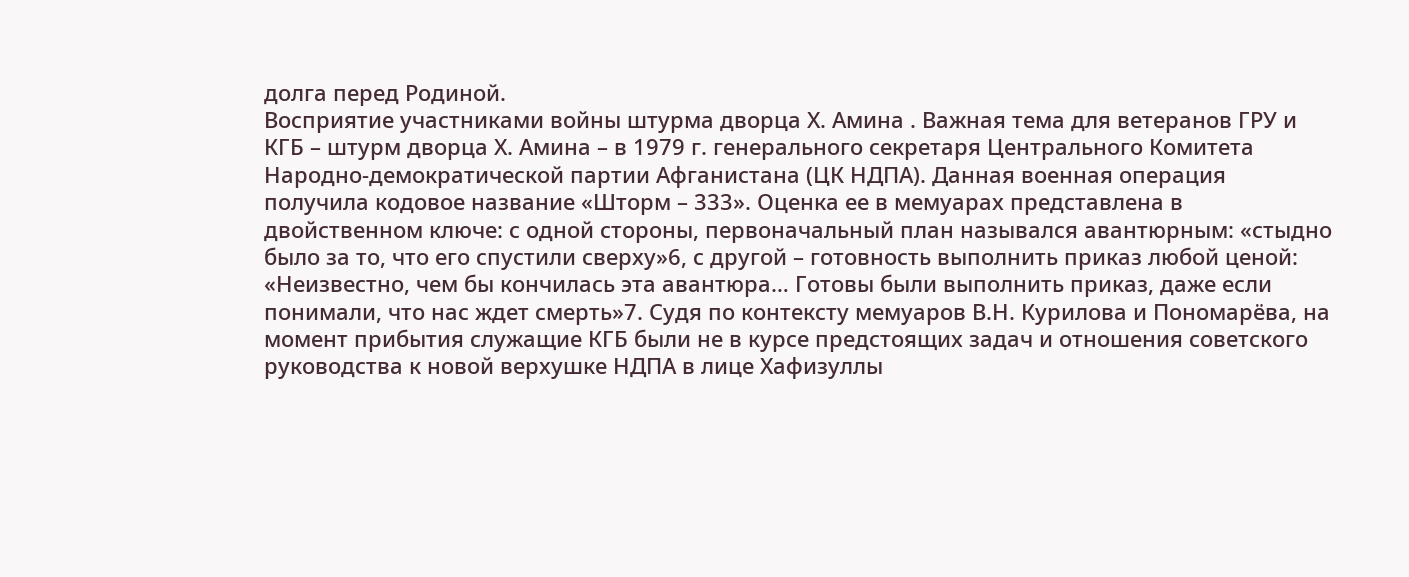долга перед Родиной.
Восприятие участниками войны штурма дворца Х. Амина . Важная тема для ветеранов ГРУ и КГБ – штурм дворца Х. Амина – в 1979 г. генерального секретаря Центрального Комитета Народно-демократической партии Афганистана (ЦК НДПА). Данная военная операция получила кодовое название «Шторм – 333». Оценка ее в мемуарах представлена в двойственном ключе: с одной стороны, первоначальный план назывался авантюрным: «стыдно было за то, что его спустили сверху»6, с другой – готовность выполнить приказ любой ценой: «Неизвестно, чем бы кончилась эта авантюра… Готовы были выполнить приказ, даже если понимали, что нас ждет смерть»7. Судя по контексту мемуаров В.Н. Курилова и Пономарёва, на момент прибытия служащие КГБ были не в курсе предстоящих задач и отношения советского руководства к новой верхушке НДПА в лице Хафизуллы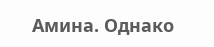Амина. Однако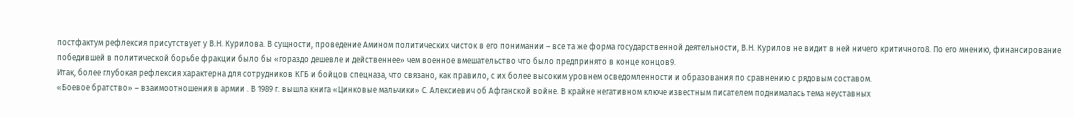постфактум рефлексия присутствует у В.Н. Курилова. В сущности, проведение Амином политических чисток в его понимании – все та же форма государственной деятельности, В.Н. Курилов не видит в ней ничего критичного8. По его мнению, финансирование победившей в политической борьбе фракции было бы «гораздо дешевле и действеннее» чем военное вмешательство что было предпринято в конце концов9.
Итак, более глубокая рефлексия характерна для сотрудников КГБ и бойцов спецназа, что связано, как правило, с их более высоким уровнем осведомленности и образования по сравнению с рядовым составом.
«Боевое братство» – взаимоотношения в армии . В 1989 г. вышла книга «Цинковые мальчики» С. Алексиевич об Афганской войне. В крайне негативном ключе известным писателем поднималась тема неуставных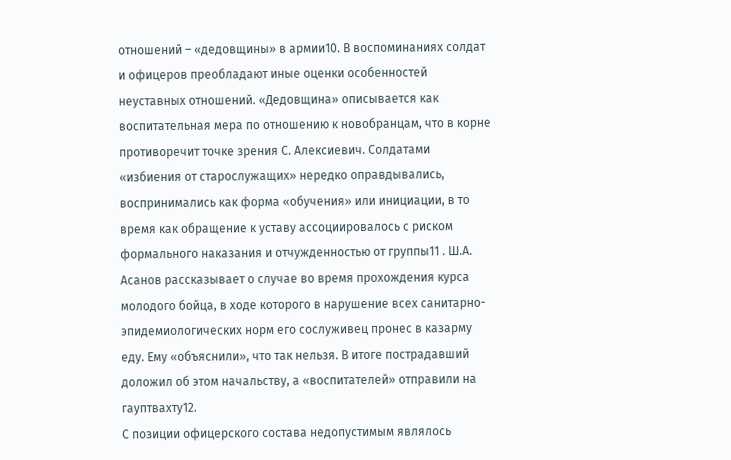отношений – «дедовщины» в армии10. В воспоминаниях солдат и офицеров преобладают иные оценки особенностей неуставных отношений. «Дедовщина» описывается как воспитательная мера по отношению к новобранцам, что в корне противоречит точке зрения С. Алексиевич. Солдатами «избиения от старослужащих» нередко оправдывались, воспринимались как форма «обучения» или инициации, в то время как обращение к уставу ассоциировалось с риском формального наказания и отчужденностью от группы11 . Ш.А. Асанов рассказывает о случае во время прохождения курса молодого бойца, в ходе которого в нарушение всех санитарно-эпидемиологических норм его сослуживец пронес в казарму еду. Ему «объяснили», что так нельзя. В итоге пострадавший доложил об этом начальству, а «воспитателей» отправили на гауптвахту12.
С позиции офицерского состава недопустимым являлось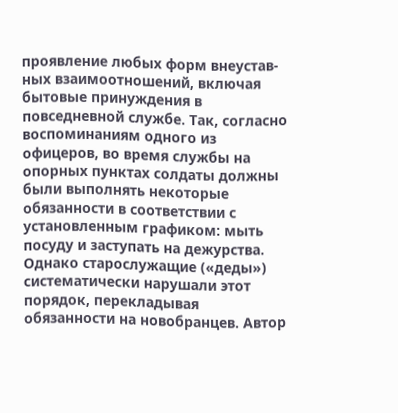проявление любых форм внеустав-ных взаимоотношений, включая бытовые принуждения в повседневной службе. Так, согласно воспоминаниям одного из офицеров, во время службы на опорных пунктах солдаты должны были выполнять некоторые обязанности в соответствии с установленным графиком: мыть посуду и заступать на дежурства. Однако старослужащие («деды») систематически нарушали этот порядок, перекладывая обязанности на новобранцев. Автор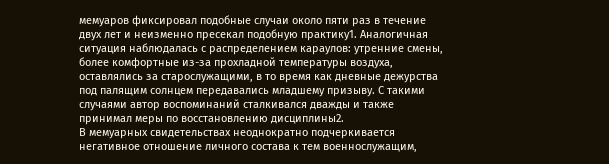мемуаров фиксировал подобные случаи около пяти раз в течение двух лет и неизменно пресекал подобную практику1. Аналогичная ситуация наблюдалась с распределением караулов: утренние смены, более комфортные из-за прохладной температуры воздуха, оставлялись за старослужащими, в то время как дневные дежурства под палящим солнцем передавались младшему призыву. С такими случаями автор воспоминаний сталкивался дважды и также принимал меры по восстановлению дисциплины2.
В мемуарных свидетельствах неоднократно подчеркивается негативное отношение личного состава к тем военнослужащим,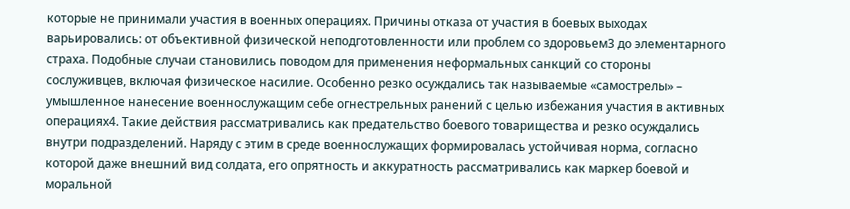которые не принимали участия в военных операциях. Причины отказа от участия в боевых выходах варьировались: от объективной физической неподготовленности или проблем со здоровьем3 до элементарного страха. Подобные случаи становились поводом для применения неформальных санкций со стороны сослуживцев, включая физическое насилие. Особенно резко осуждались так называемые «самострелы» – умышленное нанесение военнослужащим себе огнестрельных ранений с целью избежания участия в активных операциях4. Такие действия рассматривались как предательство боевого товарищества и резко осуждались внутри подразделений. Наряду с этим в среде военнослужащих формировалась устойчивая норма, согласно которой даже внешний вид солдата, его опрятность и аккуратность рассматривались как маркер боевой и моральной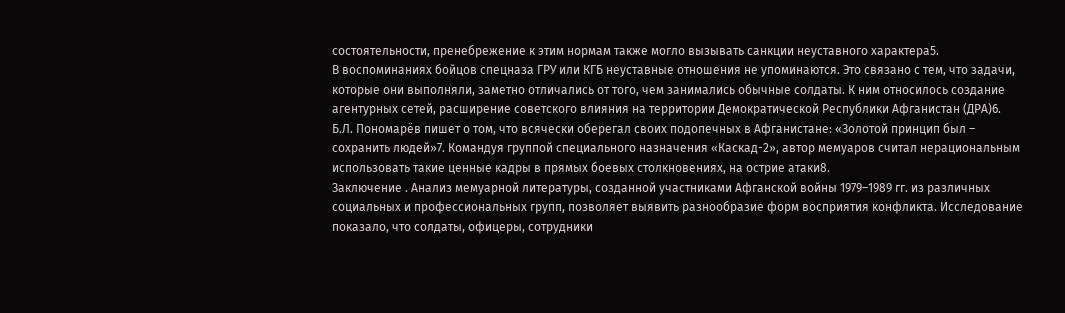состоятельности, пренебрежение к этим нормам также могло вызывать санкции неуставного характера5.
В воспоминаниях бойцов спецназа ГРУ или КГБ неуставные отношения не упоминаются. Это связано с тем, что задачи, которые они выполняли, заметно отличались от того, чем занимались обычные солдаты. К ним относилось создание агентурных сетей, расширение советского влияния на территории Демократической Республики Афганистан (ДРА)6. Б.Л. Пономарёв пишет о том, что всячески оберегал своих подопечных в Афганистане: «Золотой принцип был – сохранить людей»7. Командуя группой специального назначения «Каскад-2», автор мемуаров считал нерациональным использовать такие ценные кадры в прямых боевых столкновениях, на острие атаки8.
Заключение . Анализ мемуарной литературы, созданной участниками Афганской войны 1979–1989 гг. из различных социальных и профессиональных групп, позволяет выявить разнообразие форм восприятия конфликта. Исследование показало, что солдаты, офицеры, сотрудники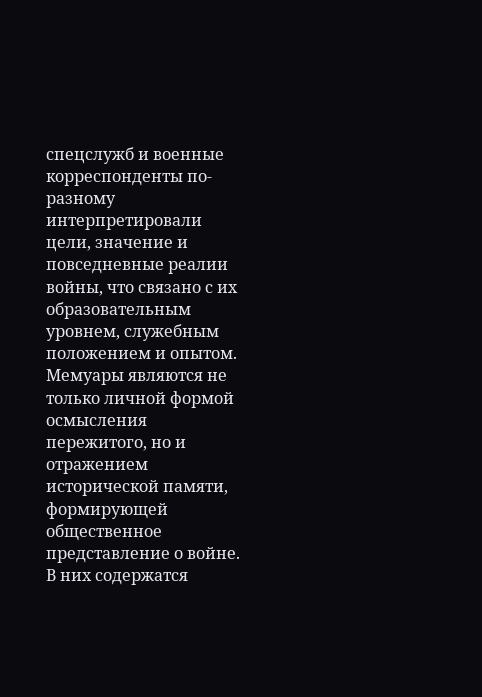спецслужб и военные корреспонденты по-разному интерпретировали цели, значение и повседневные реалии войны, что связано с их образовательным уровнем, служебным положением и опытом. Мемуары являются не только личной формой осмысления пережитого, но и отражением исторической памяти, формирующей общественное представление о войне. В них содержатся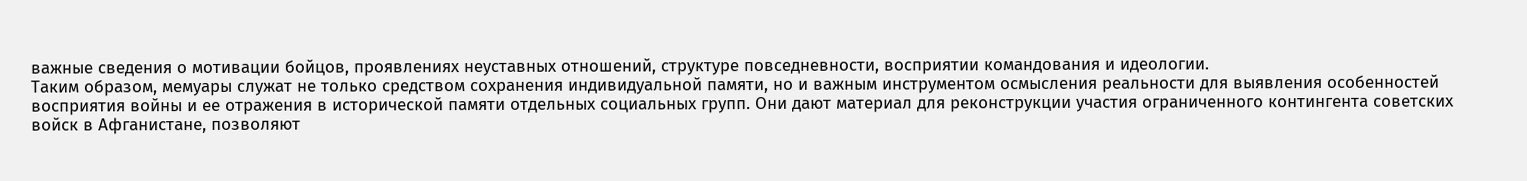важные сведения о мотивации бойцов, проявлениях неуставных отношений, структуре повседневности, восприятии командования и идеологии.
Таким образом, мемуары служат не только средством сохранения индивидуальной памяти, но и важным инструментом осмысления реальности для выявления особенностей восприятия войны и ее отражения в исторической памяти отдельных социальных групп. Они дают материал для реконструкции участия ограниченного контингента советских войск в Афганистане, позволяют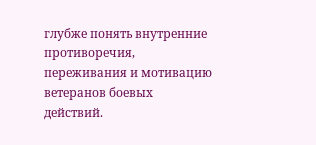глубже понять внутренние противоречия, переживания и мотивацию ветеранов боевых действий.